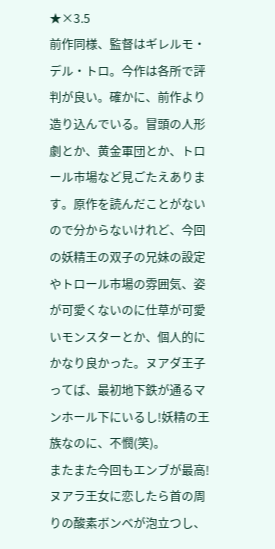★×3.5
前作同様、監督はギレルモ・デル・トロ。今作は各所で評判が良い。確かに、前作より造り込んでいる。冒頭の人形劇とか、黄金軍団とか、トロール市場など見ごたえあります。原作を読んだことがないので分からないけれど、今回の妖精王の双子の兄妹の設定やトロール市場の雰囲気、姿が可愛くないのに仕草が可愛いモンスターとか、個人的にかなり良かった。ヌアダ王子ってば、最初地下鉄が通るマンホール下にいるし!妖精の王族なのに、不憫(笑)。
またまた今回もエンブが最高!ヌアラ王女に恋したら首の周りの酸素ボンベが泡立つし、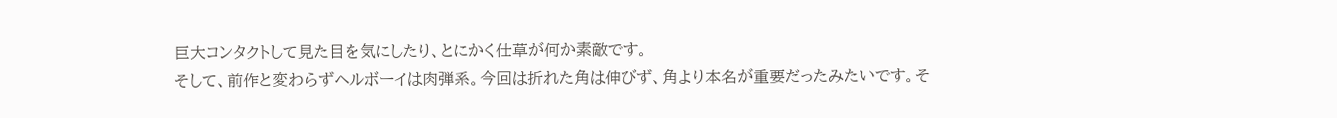巨大コンタクトして見た目を気にしたり、とにかく仕草が何か素敵です。
そして、前作と変わらずヘルボーイは肉弾系。今回は折れた角は伸びず、角より本名が重要だったみたいです。そ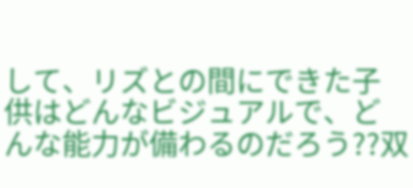して、リズとの間にできた子供はどんなビジュアルで、どんな能力が備わるのだろう??双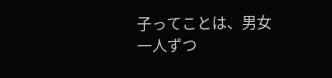子ってことは、男女一人ずつ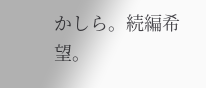かしら。続編希望。